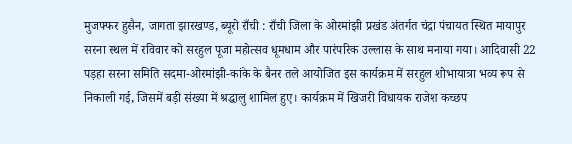मुजफ्फर हुसैन, जागता झारखण्ड, ब्यूरो राँची : राँची जिला के ओरमांझी प्रखंड अंतर्गत चंद्रा पंचायत स्थित मायापुर सरना स्थल में रविवार को सरहुल पूजा महोत्सव धूमधाम और पारंपरिक उल्लास के साथ मनाया गया। आदिवासी 22 पड़हा सरना समिति सदमा-ओरमांझी-कांके के बैनर तले आयोजित इस कार्यक्रम में सरहुल शोभायात्रा भव्य रूप से निकाली गई, जिसमें बड़ी संख्या में श्रद्धालु शामिल हुए। कार्यक्रम में खिजरी विधायक राजेश कच्छप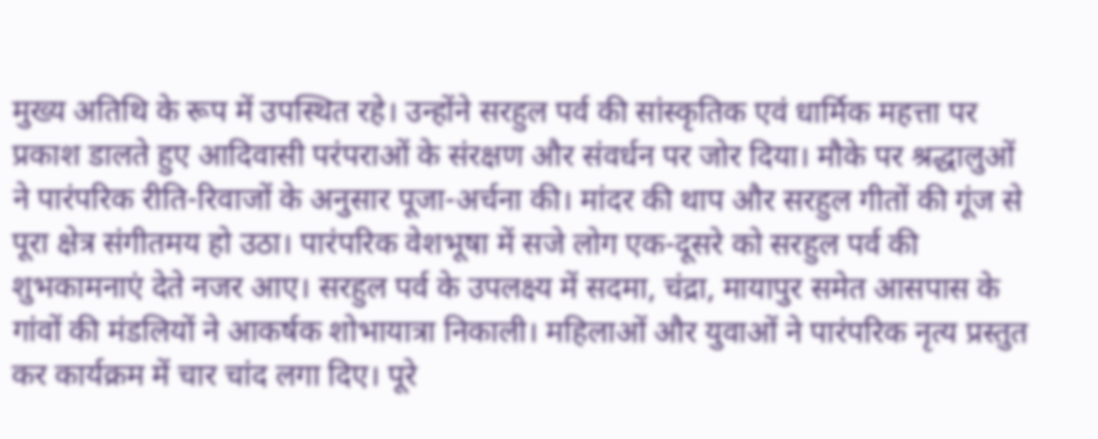मुख्य अतिथि के रूप में उपस्थित रहे। उन्होंने सरहुल पर्व की सांस्कृतिक एवं धार्मिक महत्ता पर प्रकाश डालते हुए आदिवासी परंपराओं के संरक्षण और संवर्धन पर जोर दिया। मौके पर श्रद्धालुओं ने पारंपरिक रीति-रिवाजों के अनुसार पूजा-अर्चना की। मांदर की थाप और सरहुल गीतों की गूंज से पूरा क्षेत्र संगीतमय हो उठा। पारंपरिक वेशभूषा में सजे लोग एक-दूसरे को सरहुल पर्व की शुभकामनाएं देते नजर आए। सरहुल पर्व के उपलक्ष्य में सदमा, चंद्रा, मायापुर समेत आसपास के गांवों की मंडलियों ने आकर्षक शोभायात्रा निकाली। महिलाओं और युवाओं ने पारंपरिक नृत्य प्रस्तुत कर कार्यक्रम में चार चांद लगा दिए। पूरे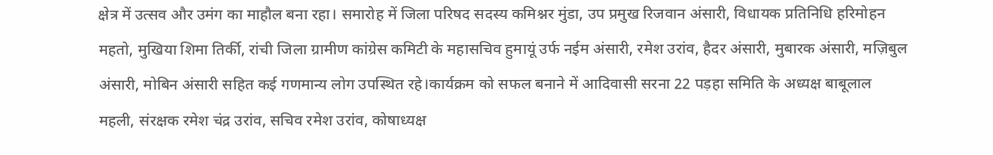क्षेत्र में उत्सव और उमंग का माहौल बना रहा। समारोह में जिला परिषद सदस्य कमिश्नर मुंडा, उप प्रमुख रिजवान अंसारी, विधायक प्रतिनिधि हरिमोहन महतो, मुखिया शिमा तिर्की, रांची जिला ग्रामीण कांग्रेस कमिटी के महासचिव हुमायूं उर्फ नईम अंसारी, रमेश उरांव, हैदर अंसारी, मुबारक अंसारी, मज़िबुल अंसारी, मोबिन अंसारी सहित कई गणमान्य लोग उपस्थित रहे।कार्यक्रम को सफल बनाने में आदिवासी सरना 22 पड़हा समिति के अध्यक्ष बाबूलाल महली, संरक्षक रमेश चंद्र उरांव, सचिव रमेश उरांव, कोषाध्यक्ष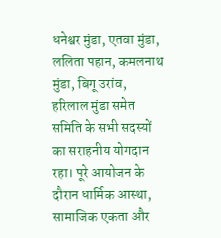धनेश्वर मुंडा, एतवा मुंडा, ललिता पहान, कमलनाथ मुंडा, बिगू उरांव, हरिलाल मुंडा समेत समिति के सभी सदस्यों का सराहनीय योगदान रहा। पूरे आयोजन के दौरान धार्मिक आस्था, सामाजिक एकता और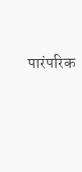पारंपरिक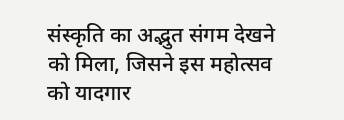संस्कृति का अद्भुत संगम देखने को मिला, जिसने इस महोत्सव को यादगार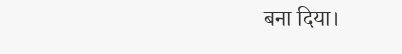बना दिया।